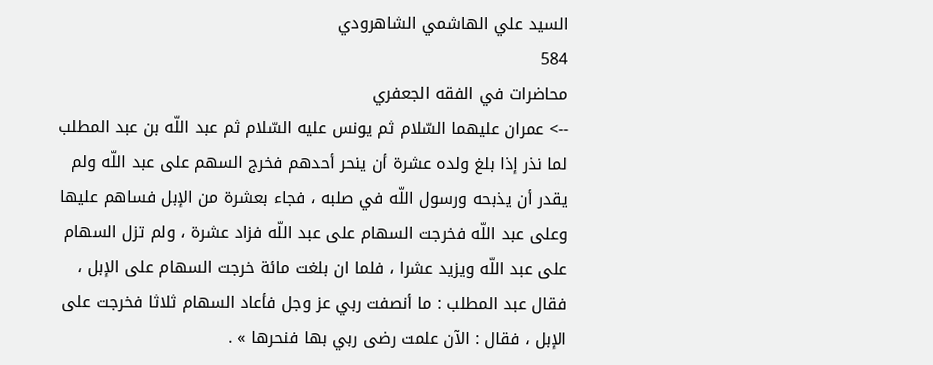السيد علي الهاشمي الشاهرودي
584
محاضرات في الفقه الجعفري
--> عمران عليهما السّلام ثم يونس عليه السّلام ثم عبد اللّه بن عبد المطلب لما نذر إذا بلغ ولده عشرة أن ينحر أحدهم فخرج السهم على عبد اللّه ولم يقدر أن يذبحه ورسول اللّه في صلبه ، فجاء بعشرة من الإبل فساهم عليها وعلى عبد اللّه فخرجت السهام على عبد اللّه فزاد عشرة ، ولم تزل السهام على عبد اللّه ويزيد عشرا ، فلما ان بلغت مائة خرجت السهام على الإبل ، فقال عبد المطلب : ما أنصفت ربي عز وجل فأعاد السهام ثلاثا فخرجت على الإبل ، فقال : الآن علمت رضى ربي بها فنحرها » .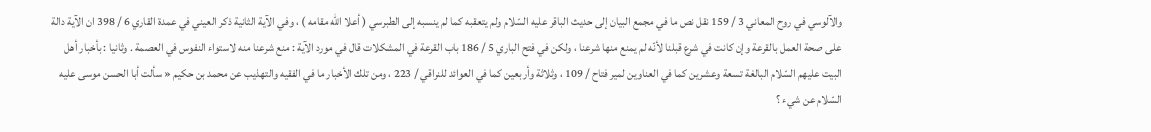والآلوسي في روح المعاني 3 / 159 نقل نص ما في مجمع البيان إلى حديث الباقر عليه السّلام ولم يتعقبه كما لم ينسبه إلى الطبرسي ( أعلا اللّه مقامه ) ، وفي الآية الثانية ذكر العيني في عمدة القاري 6 / 398 ان الآية دالة على صحة العمل بالقرعة وإن كانت في شرع قبلنا لأنّه لم يمنع منها شرعنا ، ولكن في فتح الباري 5 / 186 باب القرعة في المشكلات قال في مورد الآية : منع شرعنا منه لاستواء النفوس في العصمة . وثانيا : بأخبار أهل البيت عليهم السّلام البالغة تسعة وعشرين كما في العناوين لمير فتاح / 109 ، وثلاثة وأربعين كما في العوائد للنراقي / 223 ، ومن تلك الأخبار ما في الفقيه والتهذيب عن محمد بن حكيم « سألت أبا الحسن موسى عليه السّلام عن شيء ؟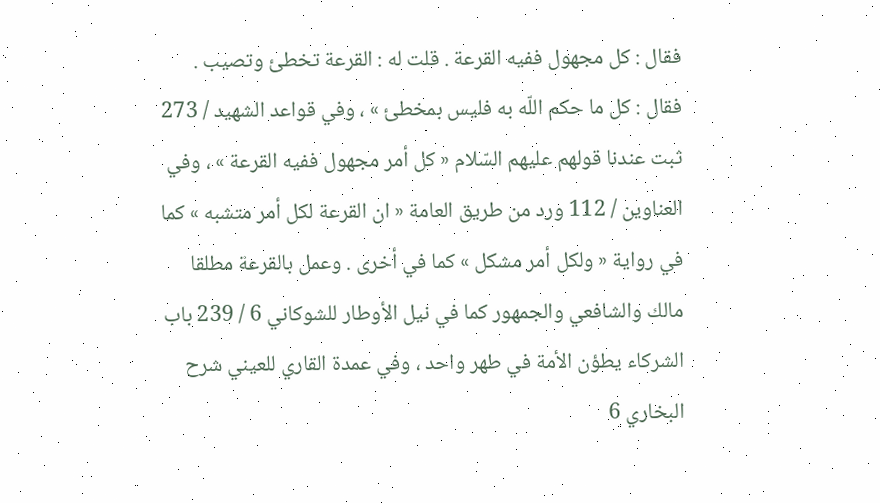فقال : كل مجهول ففيه القرعة . قلت له : القرعة تخطئ وتصيب . فقال : كل ما حكم اللّه به فليس بمخطئ » ، وفي قواعد الشهيد / 273 ثبت عندنا قولهم عليهم السّلام « كل أمر مجهول ففيه القرعة » ، وفي العناوين / 112 ورد من طريق العامة « ان القرعة لكل أمر متشبه » كما في رواية « ولكل أمر مشكل » كما في أخرى . وعمل بالقرعة مطلقا مالك والشافعي والجمهور كما في نيل الأوطار للشوكاني 6 / 239 باب الشركاء يطؤن الأمة في طهر واحد ، وفي عمدة القاري للعيني شرح البخاري 6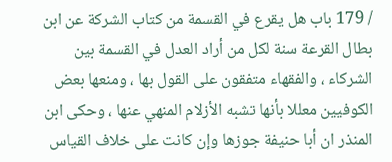/ 179 باب هل يقرع في القسمة من كتاب الشركة عن ابن بطال القرعة سنة لكل من أراد العدل في القسمة بين الشركاء ، والفقهاء متفقون على القول بها ، ومنعها بعض الكوفيين معللا بأنها تشبه الأزلام المنهي عنها ، وحكى ابن المنذر ان أبا حنيفة جوزها وإن كانت على خلاف القياس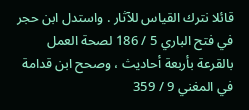قائلا نترك القياس للآثار . واستدل ابن حجر في فتح الباري 5 / 186 لصحة العمل بالقرعة بأربعة أحاديث ، وصحح ابن قدامة في المغني 9 / 359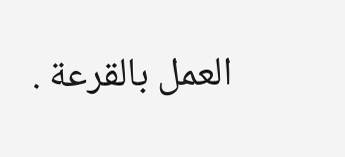العمل بالقرعة .